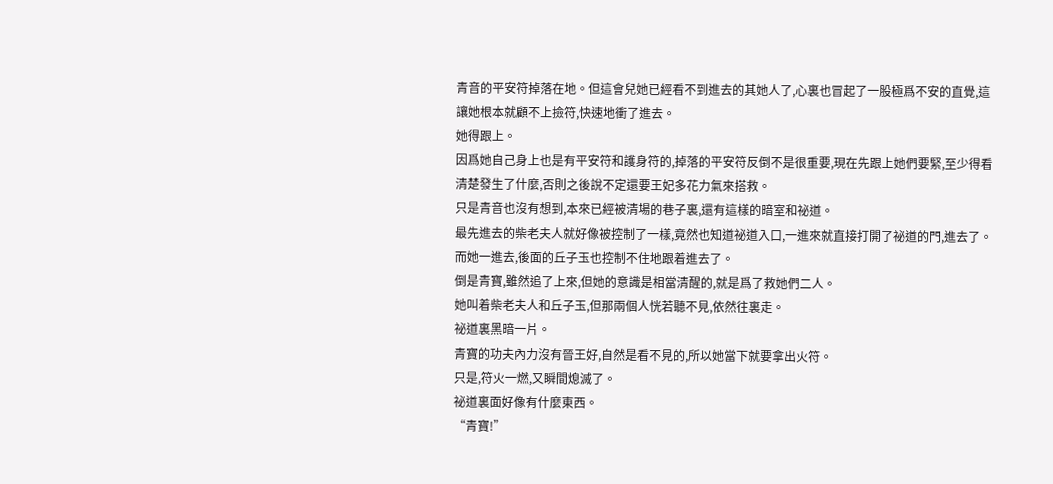青音的平安符掉落在地。但這會兒她已經看不到進去的其她人了,心裏也冒起了一股極爲不安的直覺,這讓她根本就顧不上撿符,快速地衝了進去。
她得跟上。
因爲她自己身上也是有平安符和護身符的,掉落的平安符反倒不是很重要,現在先跟上她們要緊,至少得看清楚發生了什麼,否則之後說不定還要王妃多花力氣來搭救。
只是青音也沒有想到,本來已經被清場的巷子裏,還有這樣的暗室和祕道。
最先進去的柴老夫人就好像被控制了一樣,竟然也知道祕道入口,一進來就直接打開了祕道的門,進去了。
而她一進去,後面的丘子玉也控制不住地跟着進去了。
倒是青寶,雖然追了上來,但她的意識是相當清醒的,就是爲了救她們二人。
她叫着柴老夫人和丘子玉,但那兩個人恍若聽不見,依然往裏走。
祕道裏黑暗一片。
青寶的功夫內力沒有晉王好,自然是看不見的,所以她當下就要拿出火符。
只是,符火一燃,又瞬間熄滅了。
祕道裏面好像有什麼東西。
“青寶!”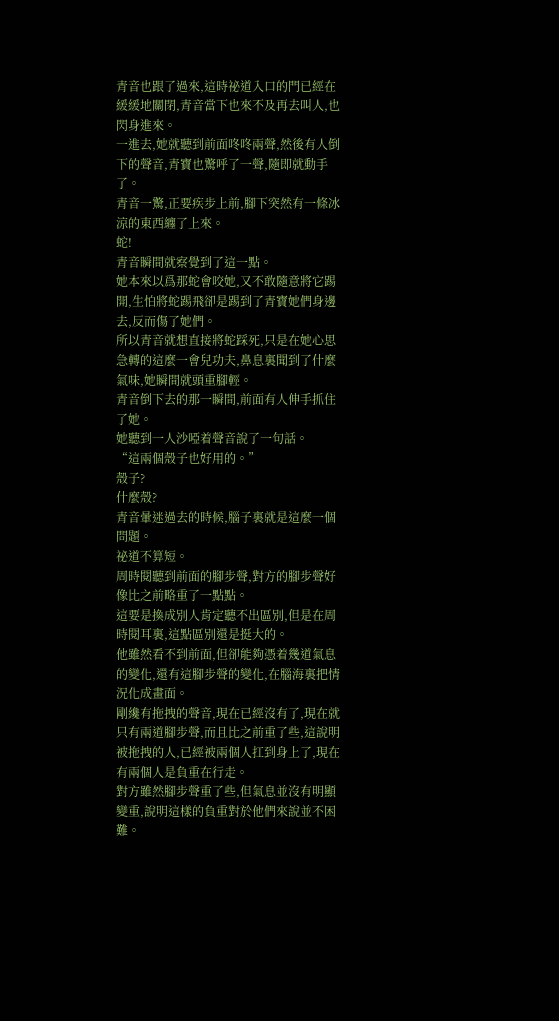青音也跟了過來,這時祕道入口的門已經在緩緩地關閉,青音當下也來不及再去叫人,也閃身進來。
一進去,她就聽到前面咚咚兩聲,然後有人倒下的聲音,青寶也驚呼了一聲,隨即就動手了。
青音一驚,正要疾步上前,腳下突然有一條冰涼的東西纏了上來。
蛇!
青音瞬間就察覺到了這一點。
她本來以爲那蛇會咬她,又不敢隨意將它踢開,生怕將蛇踢飛卻是踢到了青寶她們身邊去,反而傷了她們。
所以青音就想直接將蛇踩死,只是在她心思急轉的這麼一會兒功夫,鼻息裏聞到了什麼氣味,她瞬間就頭重腳輕。
青音倒下去的那一瞬間,前面有人伸手抓住了她。
她聽到一人沙啞着聲音說了一句話。
“這兩個殼子也好用的。”
殼子?
什麼殼?
青音暈迷過去的時候,腦子裏就是這麼一個問題。
祕道不算短。
周時閱聽到前面的腳步聲,對方的腳步聲好像比之前略重了一點點。
這要是換成別人肯定聽不出區別,但是在周時閱耳裏,這點區別還是挺大的。
他雖然看不到前面,但卻能夠憑着幾道氣息的變化,還有這腳步聲的變化,在腦海裏把情況化成畫面。
剛纔有拖拽的聲音,現在已經沒有了,現在就只有兩道腳步聲,而且比之前重了些,這說明被拖拽的人,已經被兩個人扛到身上了,現在有兩個人是負重在行走。
對方雖然腳步聲重了些,但氣息並沒有明顯變重,說明這樣的負重對於他們來說並不困難。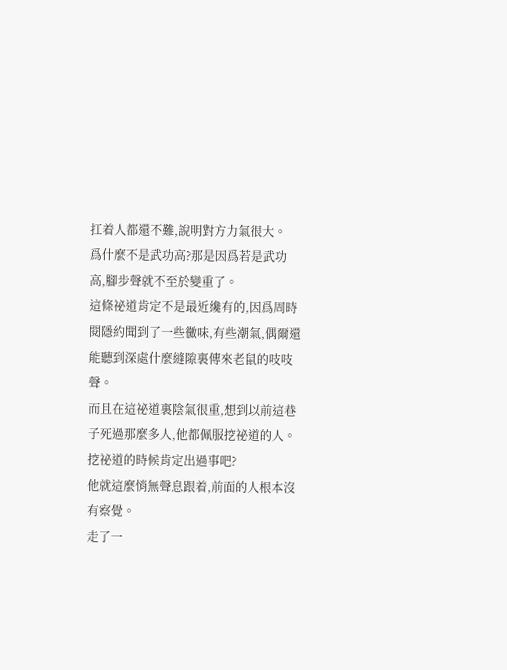扛着人都還不難,說明對方力氣很大。
爲什麼不是武功高?那是因爲若是武功高,腳步聲就不至於變重了。
這條祕道肯定不是最近纔有的,因爲周時閱隱約聞到了一些黴味,有些潮氣,偶爾還能聽到深處什麼縫隙裏傳來老鼠的吱吱聲。
而且在這祕道裏陰氣很重,想到以前這巷子死過那麼多人,他都佩服挖祕道的人。
挖祕道的時候肯定出過事吧?
他就這麼悄無聲息跟着,前面的人根本沒有察覺。
走了一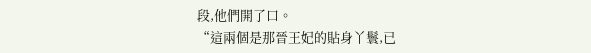段,他們開了口。
“這兩個是那晉王妃的貼身丫鬟,已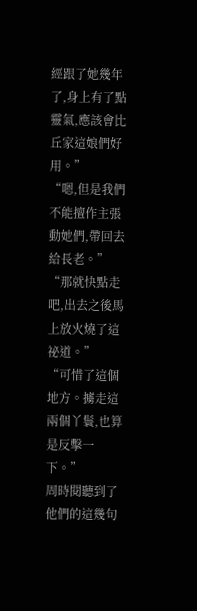經跟了她幾年了,身上有了點靈氣,應該會比丘家這娘們好用。”
“嗯,但是我們不能擅作主張動她們,帶回去給長老。”
“那就快點走吧,出去之後馬上放火燒了這祕道。”
“可惜了這個地方。擄走這兩個丫鬟,也算是反擊一下。”
周時閱聽到了他們的這幾句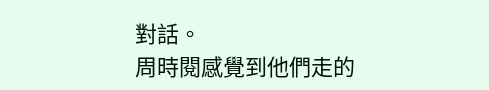對話。
周時閱感覺到他們走的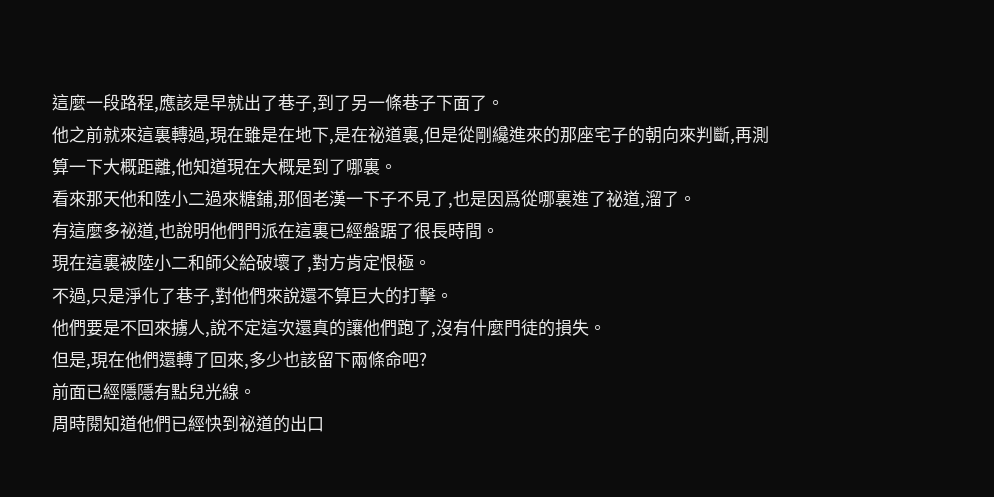這麼一段路程,應該是早就出了巷子,到了另一條巷子下面了。
他之前就來這裏轉過,現在雖是在地下,是在祕道裏,但是從剛纔進來的那座宅子的朝向來判斷,再測算一下大概距離,他知道現在大概是到了哪裏。
看來那天他和陸小二過來糖鋪,那個老漢一下子不見了,也是因爲從哪裏進了祕道,溜了。
有這麼多祕道,也說明他們門派在這裏已經盤踞了很長時間。
現在這裏被陸小二和師父給破壞了,對方肯定恨極。
不過,只是淨化了巷子,對他們來說還不算巨大的打擊。
他們要是不回來擄人,說不定這次還真的讓他們跑了,沒有什麼門徒的損失。
但是,現在他們還轉了回來,多少也該留下兩條命吧?
前面已經隱隱有點兒光線。
周時閱知道他們已經快到祕道的出口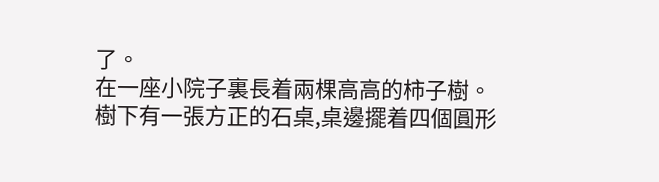了。
在一座小院子裏長着兩棵高高的柿子樹。
樹下有一張方正的石桌,桌邊擺着四個圓形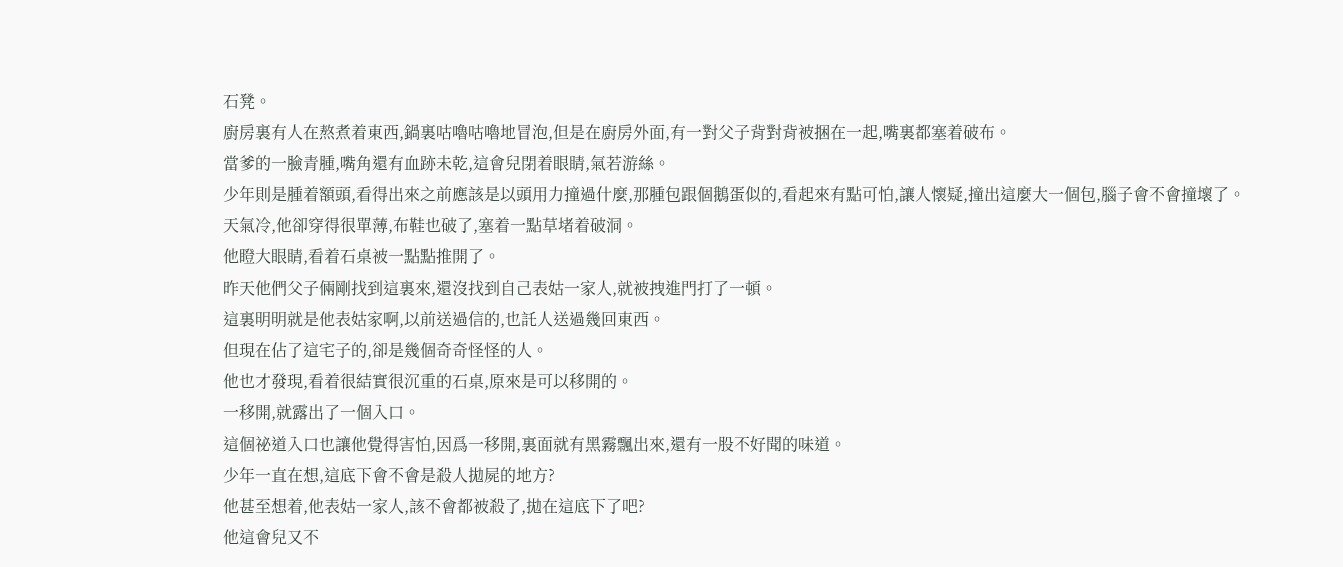石凳。
廚房裏有人在熬煮着東西,鍋裏咕嚕咕嚕地冒泡,但是在廚房外面,有一對父子背對背被捆在一起,嘴裏都塞着破布。
當爹的一臉青腫,嘴角還有血跡未乾,這會兒閉着眼睛,氣若游絲。
少年則是腫着額頭,看得出來之前應該是以頭用力撞過什麼,那腫包跟個鵝蛋似的,看起來有點可怕,讓人懷疑,撞出這麼大一個包,腦子會不會撞壞了。
天氣冷,他卻穿得很單薄,布鞋也破了,塞着一點草堵着破洞。
他瞪大眼睛,看着石桌被一點點推開了。
昨天他們父子倆剛找到這裏來,還沒找到自己表姑一家人,就被拽進門打了一頓。
這裏明明就是他表姑家啊,以前送過信的,也託人送過幾回東西。
但現在佔了這宅子的,卻是幾個奇奇怪怪的人。
他也才發現,看着很結實很沉重的石桌,原來是可以移開的。
一移開,就露出了一個入口。
這個祕道入口也讓他覺得害怕,因爲一移開,裏面就有黑霧飄出來,還有一股不好聞的味道。
少年一直在想,這底下會不會是殺人拋屍的地方?
他甚至想着,他表姑一家人,該不會都被殺了,拋在這底下了吧?
他這會兒又不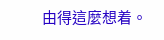由得這麼想着。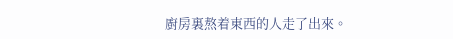廚房裏熬着東西的人走了出來。